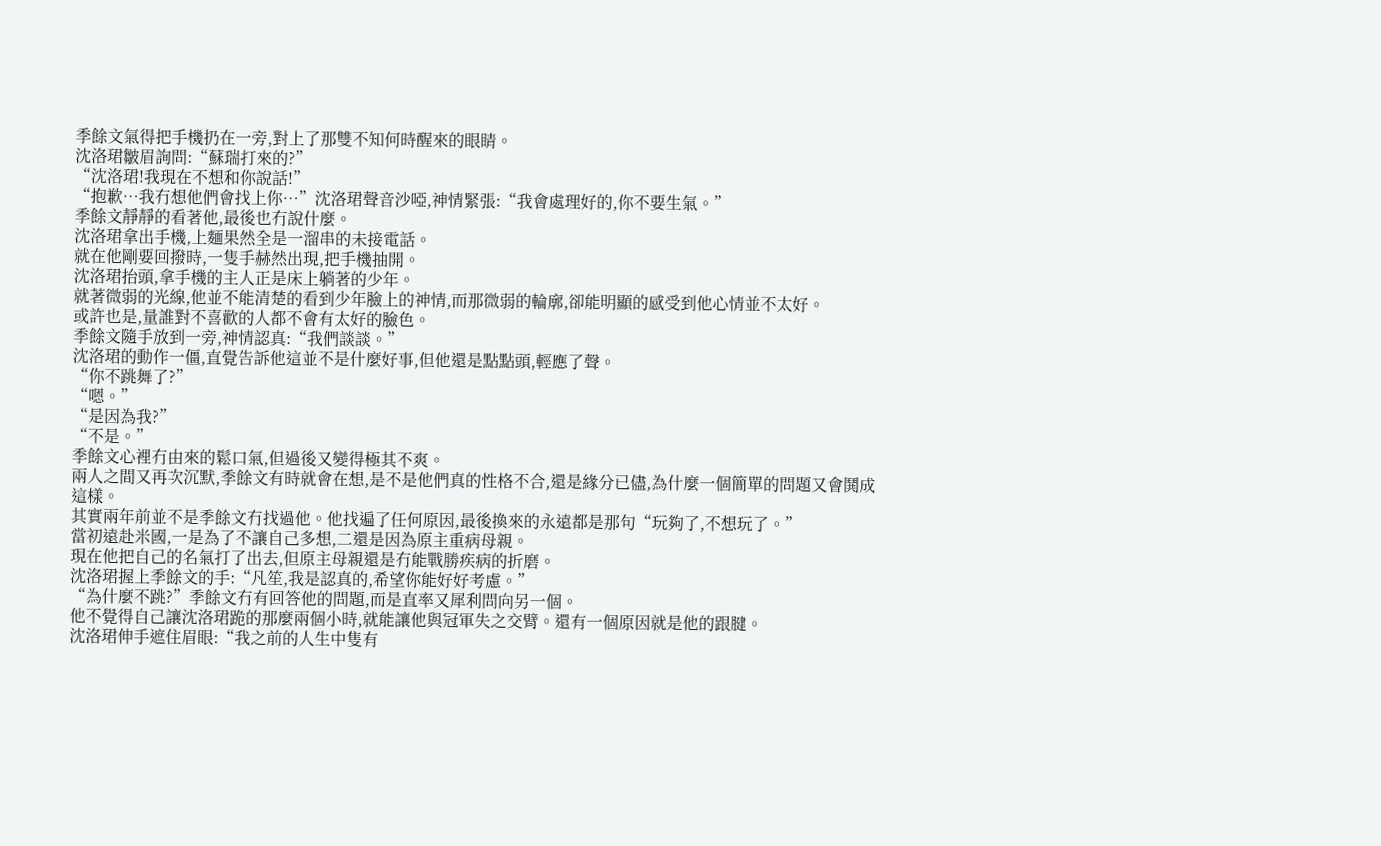季餘文氣得把手機扔在一旁,對上了那雙不知何時醒來的眼睛。
沈洛珺皺眉詢問:“蘇瑞打來的?”
“沈洛珺!我現在不想和你說話!”
“抱歉…我冇想他們會找上你…”沈洛珺聲音沙啞,神情緊張:“我會處理好的,你不要生氣。”
季餘文靜靜的看著他,最後也冇說什麼。
沈洛珺拿出手機,上麵果然全是一溜串的未接電話。
就在他剛要回撥時,一隻手赫然出現,把手機抽開。
沈洛珺抬頭,拿手機的主人正是床上躺著的少年。
就著微弱的光線,他並不能清楚的看到少年臉上的神情,而那微弱的輪廓,卻能明顯的感受到他心情並不太好。
或許也是,量誰對不喜歡的人都不會有太好的臉色。
季餘文隨手放到一旁,神情認真:“我們談談。”
沈洛珺的動作一僵,直覺告訴他這並不是什麼好事,但他還是點點頭,輕應了聲。
“你不跳舞了?”
“嗯。”
“是因為我?”
“不是。”
季餘文心裡冇由來的鬆口氣,但過後又變得極其不爽。
兩人之間又再次沉默,季餘文有時就會在想,是不是他們真的性格不合,還是緣分已儘,為什麼一個簡單的問題又會鬨成這樣。
其實兩年前並不是季餘文冇找過他。他找遍了任何原因,最後換來的永遠都是那句“玩夠了,不想玩了。”
當初遠赴米國,一是為了不讓自己多想,二還是因為原主重病母親。
現在他把自己的名氣打了出去,但原主母親還是冇能戰勝疾病的折磨。
沈洛珺握上季餘文的手:“凡笙,我是認真的,希望你能好好考慮。”
“為什麼不跳?”季餘文冇有回答他的問題,而是直率又犀利問向另一個。
他不覺得自己讓沈洛珺跪的那麼兩個小時,就能讓他與冠軍失之交臂。還有一個原因就是他的跟腱。
沈洛珺伸手遮住眉眼:“我之前的人生中隻有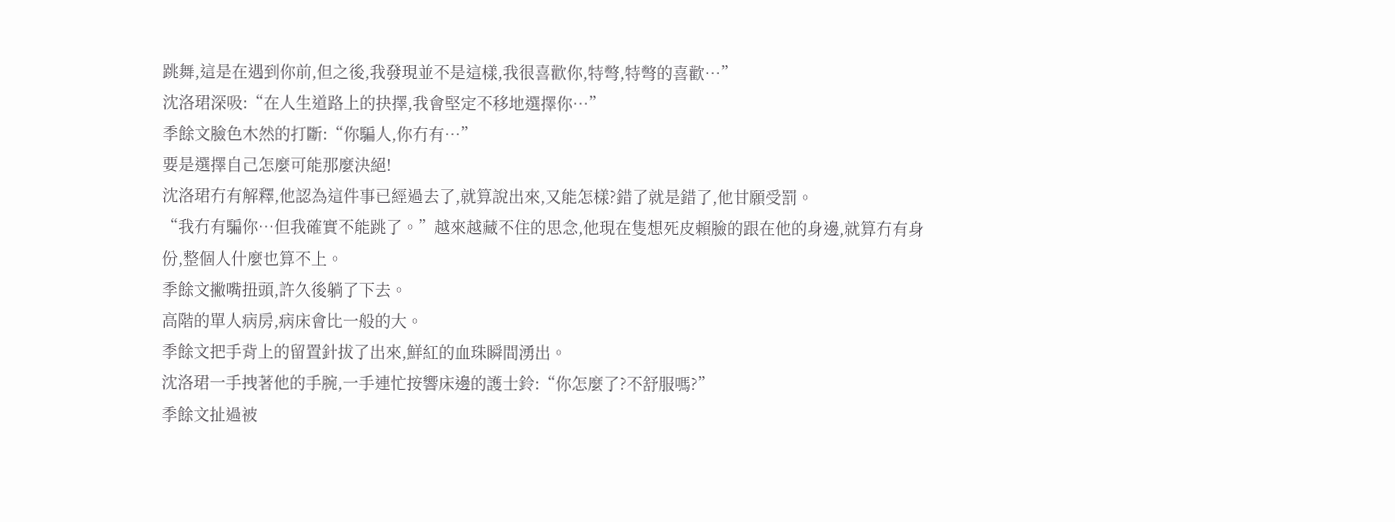跳舞,這是在遇到你前,但之後,我發現並不是這樣,我很喜歡你,特彆,特彆的喜歡…”
沈洛珺深吸:“在人生道路上的抉擇,我會堅定不移地選擇你…”
季餘文臉色木然的打斷:“你騙人,你冇有…”
要是選擇自己怎麼可能那麼決絕!
沈洛珺冇有解釋,他認為這件事已經過去了,就算說出來,又能怎樣?錯了就是錯了,他甘願受罰。
“我冇有騙你…但我確實不能跳了。”越來越藏不住的思念,他現在隻想死皮賴臉的跟在他的身邊,就算冇有身份,整個人什麼也算不上。
季餘文撇嘴扭頭,許久後躺了下去。
高階的單人病房,病床會比一般的大。
季餘文把手背上的留置針拔了出來,鮮紅的血珠瞬間湧出。
沈洛珺一手拽著他的手腕,一手連忙按響床邊的護士鈴:“你怎麼了?不舒服嗎?”
季餘文扯過被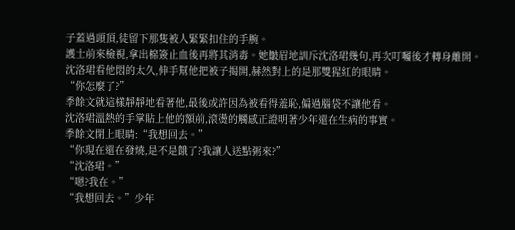子蓋過頭頂,徒留下那隻被人緊緊扣住的手腕。
護士前來檢視,拿出棉簽止血後再將其消毒。她皺眉地訓斥沈洛珺幾句,再次叮囑後才轉身離開。
沈洛珺看他悶的太久,伸手幫他把被子揭開,赫然對上的是那雙猩紅的眼睛。
“你怎麼了?”
季餘文就這樣靜靜地看著他,最後或許因為被看得羞恥,偏過腦袋不讓他看。
沈洛珺溫熱的手掌貼上他的額前,滾燙的觸感正證明著少年還在生病的事實。
季餘文閉上眼睛:“我想回去。”
“你現在還在發燒,是不是餓了?我讓人送點粥來?”
“沈洛珺。”
“嗯?我在。”
“我想回去。”少年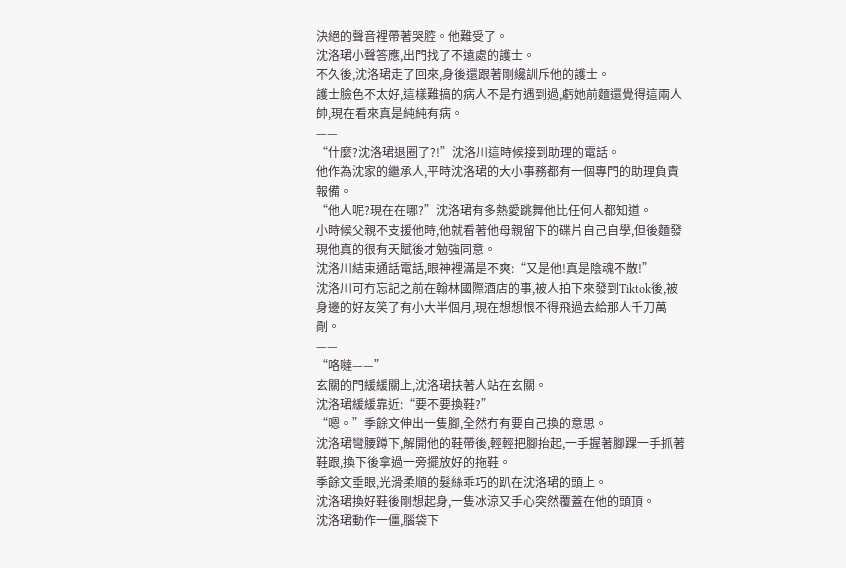決絕的聲音裡帶著哭腔。他難受了。
沈洛珺小聲答應,出門找了不遠處的護士。
不久後,沈洛珺走了回來,身後還跟著剛纔訓斥他的護士。
護士臉色不太好,這樣難搞的病人不是冇遇到過,虧她前麵還覺得這兩人帥,現在看來真是純純有病。
——
“什麼?沈洛珺退圈了?!”沈洛川這時候接到助理的電話。
他作為沈家的繼承人,平時沈洛珺的大小事務都有一個專門的助理負責報備。
“他人呢?現在在哪?”沈洛珺有多熱愛跳舞他比任何人都知道。
小時候父親不支援他時,他就看著他母親留下的碟片自己自學,但後麵發現他真的很有天賦後才勉強同意。
沈洛川結束通話電話,眼神裡滿是不爽:“又是他!真是陰魂不散!”
沈洛川可冇忘記之前在翰林國際酒店的事,被人拍下來發到Tiktok後,被身邊的好友笑了有小大半個月,現在想想恨不得飛過去給那人千刀萬剮。
——
“咯噠——”
玄關的門緩緩關上,沈洛珺扶著人站在玄關。
沈洛珺緩緩靠近:“要不要換鞋?”
“嗯。”季餘文伸出一隻腳,全然冇有要自己換的意思。
沈洛珺彎腰蹲下,解開他的鞋帶後,輕輕把腳抬起,一手握著腳踝一手抓著鞋跟,換下後拿過一旁擺放好的拖鞋。
季餘文垂眼,光滑柔順的髮絲乖巧的趴在沈洛珺的頭上。
沈洛珺換好鞋後剛想起身,一隻冰涼又手心突然覆蓋在他的頭頂。
沈洛珺動作一僵,腦袋下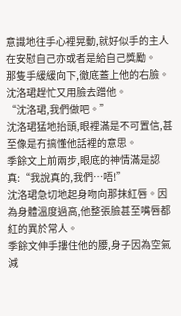意識地往手心裡晃動,就好似手的主人在安慰自己亦或者是給自己獎勵。
那隻手緩緩向下,徹底蓋上他的右臉。
沈洛珺趕忙又用臉去蹭他。
“沈洛珺,我們做吧。”
沈洛珺猛地抬頭,眼裡滿是不可置信,甚至像是冇搞懂他話裡的意思。
季餘文上前兩步,眼底的神情滿是認真:“我說真的,我們…唔!”
沈洛珺急切地起身吻向那抹紅唇。因為身體溫度過高,他整張臉甚至嘴唇都紅的異於常人。
季餘文伸手摟住他的腰,身子因為空氣減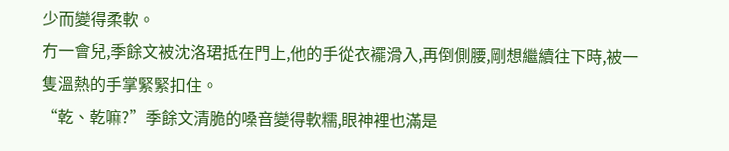少而變得柔軟。
冇一會兒,季餘文被沈洛珺抵在門上,他的手從衣襬滑入,再倒側腰,剛想繼續往下時,被一隻溫熱的手掌緊緊扣住。
“乾、乾嘛?”季餘文清脆的嗓音變得軟糯,眼神裡也滿是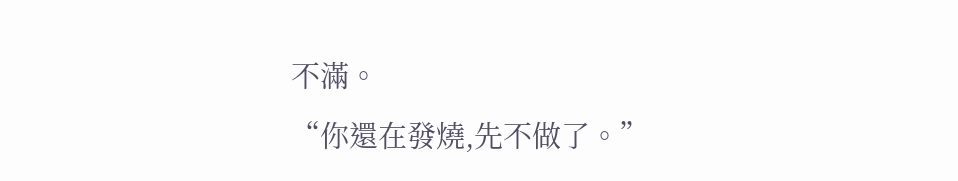不滿。
“你還在發燒,先不做了。”